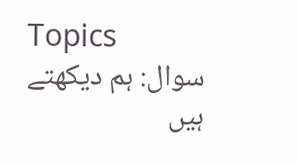Topics
سوال: ہم دیکھتے ہیں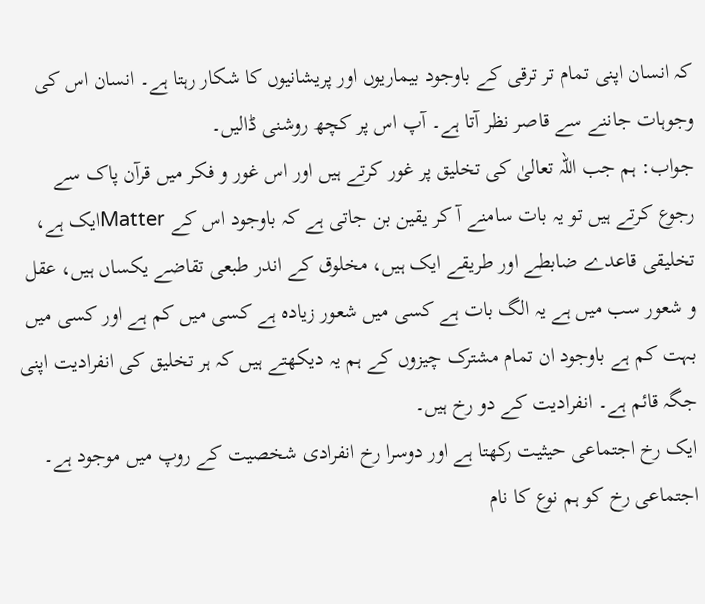کہ انسان اپنی تمام تر ترقی کے باوجود بیماریوں اور پریشانیوں کا شکار رہتا ہے۔ انسان اس کی وجوہات جاننے سے قاصر نظر آتا ہے۔ آپ اس پر کچھ روشنی ڈالیں۔
جواب: ہم جب اللہ تعالیٰ کی تخلیق پر غور کرتے ہیں اور اس غور و فکر میں قرآن پاک سے رجوع کرتے ہیں تو یہ بات سامنے آ کر یقین بن جاتی ہے کہ باوجود اس کے Matterایک ہے، تخلیقی قاعدے ضابطے اور طریقے ایک ہیں، مخلوق کے اندر طبعی تقاضے یکساں ہیں، عقل و شعور سب میں ہے یہ الگ بات ہے کسی میں شعور زیادہ ہے کسی میں کم ہے اور کسی میں بہت کم ہے باوجود ان تمام مشترک چیزوں کے ہم یہ دیکھتے ہیں کہ ہر تخلیق کی انفرادیت اپنی جگہ قائم ہے۔ انفرادیت کے دو رخ ہیں۔
ایک رخ اجتماعی حیثیت رکھتا ہے اور دوسرا رخ انفرادی شخصیت کے روپ میں موجود ہے۔ اجتماعی رخ کو ہم نوع کا نام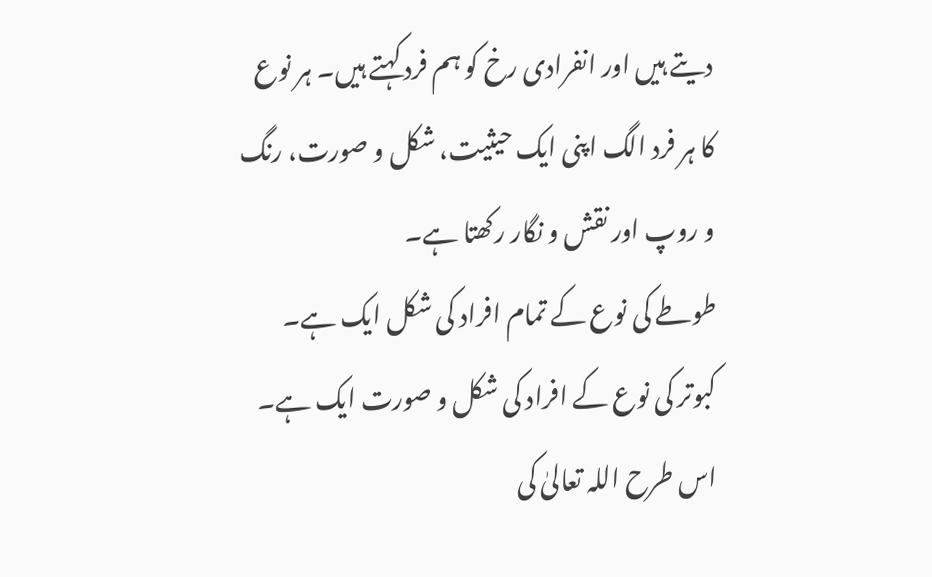دیتے ہیں اور انفرادی رخ کو ہم فرد کہتے ہیں۔ ہر نوع کا ہر فرد الگ اپنی ایک حیثیت، شکل و صورت، رنگ و روپ اور نقش و نگار رکھتا ہے۔
طوطے کی نوع کے تمام افراد کی شکل ایک ہے۔ کبوتر کی نوع کے افراد کی شکل و صورت ایک ہے۔ اس طرح اللہ تعالیٰ کی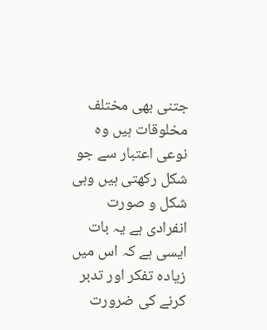جتنی بھی مختلف مخلوقات ہیں وہ نوعی اعتبار سے جو شکل رکھتی ہیں وہی شکل و صورت انفرادی ہے یہ بات ایسی ہے کہ اس میں زیادہ تفکر اور تدبر کرنے کی ضرورت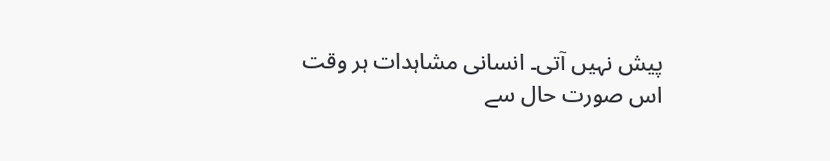پیش نہیں آتی۔ انسانی مشاہدات ہر وقت اس صورت حال سے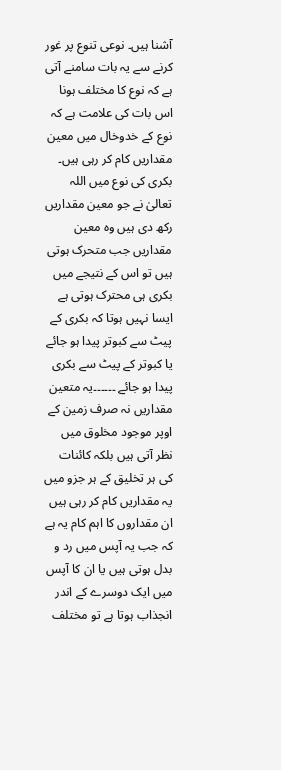آشنا ہیں۔ نوعی تنوع پر غور کرنے سے یہ بات سامنے آتی ہے کہ نوع کا مختلف ہونا اس بات کی علامت ہے کہ نوع کے خدوخال میں معین مقداریں کام کر رہی ہیں۔ بکری کی نوع میں اللہ تعالیٰ نے جو معین مقداریں رکھ دی ہیں وہ معین مقداریں جب متحرک ہوتی ہیں تو اس کے نتیجے میں بکری ہی محترک ہوتی ہے ایسا نہیں ہوتا کہ بکری کے پیٹ سے کبوتر پیدا ہو جائے یا کبوتر کے پیٹ سے بکری پیدا ہو جائے ۔۔۔۔۔۔یہ متعین مقداریں نہ صرف زمین کے اوپر موجود مخلوق میں نظر آتی ہیں بلکہ کائنات کی ہر تخلیق کے ہر جزو میں یہ مقداریں کام کر رہی ہیں ان مقداروں کا اہم کام یہ ہے کہ جب یہ آپس میں رد و بدل ہوتی ہیں یا ان کا آپس میں ایک دوسرے کے اندر انجذاب ہوتا ہے تو مختلف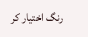رنگ اختیار کر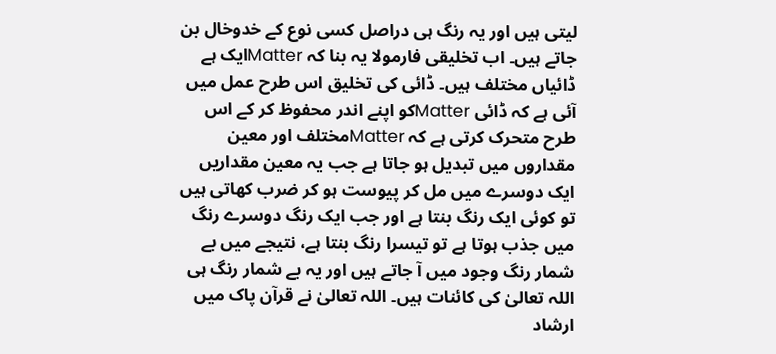لیتی ہیں اور یہ رنگ ہی دراصل کسی نوع کے خدوخال بن جاتے ہیں۔ اب تخلیقی فارمولا یہ بنا کہ Matterایک ہے ڈائیاں مختلف ہیں۔ ڈائی کی تخلیق اس طرح عمل میں آئی ہے کہ ڈائی Matterکو اپنے اندر محفوظ کر کے اس طرح متحرک کرتی ہے کہ Matterمختلف اور معین مقداروں میں تبدیل ہو جاتا ہے جب یہ معین مقداریں ایک دوسرے میں مل کر پیوست ہو کر ضرب کھاتی ہیں تو کوئی ایک رنگ بنتا ہے اور جب ایک رنگ دوسرے رنگ میں جذب ہوتا ہے تو تیسرا رنگ بنتا ہے، نتیجے میں بے شمار رنگ وجود میں آ جاتے ہیں اور یہ بے شمار رنگ ہی اللہ تعالیٰ کی کائنات ہیں۔ اللہ تعالیٰ نے قرآن پاک میں ارشاد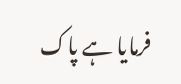فرمایا ہے پاک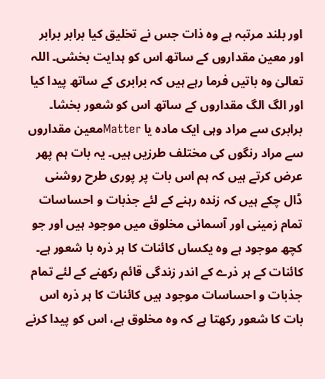اور بلند مرتبہ ہے وہ ذات جس نے تخلیق کیا برابر برابر اور معین مقداروں کے ساتھ اس کو ہدایت بخشی۔ اللہ تعالیٰ وہ باتیں فرما رہے ہیں کہ برابری کے ساتھ پیدا کیا اور الگ الگ مقداروں کے ساتھ اس کو شعور بخشا۔ برابری سے مراد وہی ایک مادہ یا Matterمعین مقداروں سے مراد رنگوں کی مختلف طرزیں ہیں۔ یہ بات ہم پھر عرض کرتے ہیں کہ ہم اس بات پر پوری طرح روشنی ڈال چکے ہیں کہ زندہ رہنے کے لئے جذبات و احساسات تمام زمینی اور آسمانی مخلوق میں موجود ہیں اور جو کچھ موجود ہے وہ یکساں کائنات کا ہر ذرہ با شعور ہے۔ کائنات کے ہر ذرے کے اندر زندگی قائم رکھنے کے لئے تمام جذبات و احساسات موجود ہیں کائنات کا ہر ذرہ اس بات کا شعور رکھتا ہے کہ وہ مخلوق ہے، اس کو پیدا کرنے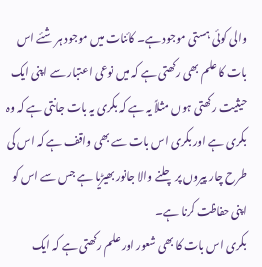والی کوئی ہستی موجود ہے۔ کائنات میں موجود ہر شئے اس بات کا علم بھی رکھتی ہے کہ میں نوعی اعتبار سے اپنی ایک حیثیت رکھتی ہوں مثلاً یہ ہے کہ بکری یہ بات جانتی ہے کہ وہ بکری ہے اور بکری اس بات سے بھی واقف ہے کہ اس کی طرح چار پیروں پر چلنے والا جانور بھیڑیا ہے جس سے اس کو اپنی حفاظت کرنا ہے۔
بکری اس بات کا بھی شعور اور علم رکھتی ہے کہ ایک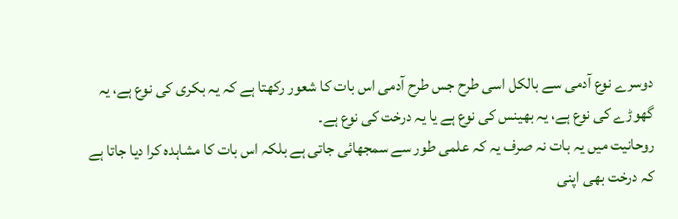دوسرے نوع آدمی سے بالکل اسی طرح جس طرح آدمی اس بات کا شعور رکھتا ہے کہ یہ بکری کی نوع ہے، یہ گھوڑے کی نوع ہے، یہ بھینس کی نوع ہے یا یہ درخت کی نوع ہے۔
روحانیت میں یہ بات نہ صرف یہ کہ علمی طور سے سمجھائی جاتی ہے بلکہ اس بات کا مشاہدہ کرا دیا جاتا ہے کہ درخت بھی اپنی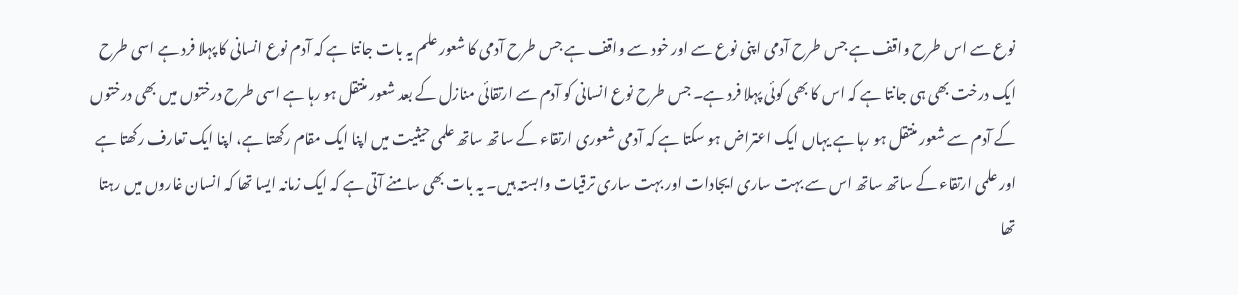نوع سے اس طرح واقف ہے جس طرح آدمی اپنی نوع سے اور خود سے واقف ہے جس طرح آدمی کا شعور علم یہ بات جانتا ہے کہ آدم نوع انسانی کا پہلا فرد ہے اسی طرح ایک درخت بھی ہی جانتا ہے کہ اس کا بھی کوئی پہلا فرد ہے۔ جس طرح نوع انسانی کو آدم سے ارتقائی منازل کے بعد شعور منتقل ہو رہا ہے اسی طرح درختوں میں بھی درختوں کے آدم سے شعور منتقل ہو رہا ہے یہاں ایک اعتراض ہو سکتا ہے کہ آدمی شعوری ارتقاء کے ساتھ ساتھ علمی حیثیت میں اپنا ایک مقام رکھتا ہے، اپنا ایک تعارف رکھتا ہے اور علمی ارتقاء کے ساتھ ساتھ اس سے بہت ساری ایجادات اور بہت ساری ترقیات وابستہ ہیں۔ یہ بات بھی سامنے آتی ہے کہ ایک زمانہ ایسا تھا کہ انسان غاروں میں رہتا تھا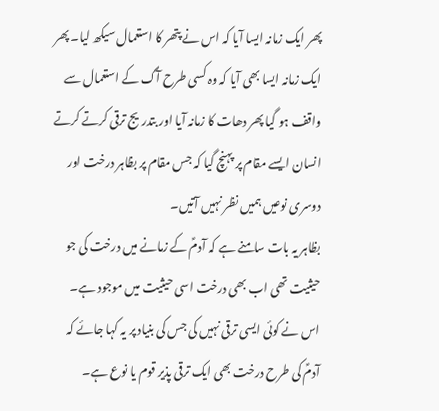پھر ایک زمانہ ایسا آیا کہ اس نے پتھر کا استعمال سیکھ لیا۔ پھر ایک زمانہ ایسا بھی آیا کہ وہ کسی طرح آگ کے استعمال سے واقف ہو گیا پھر دھات کا زمانہ آیا اور بتدریج ترقی کرتے کرتے انسان ایسے مقام پر پہنچ گیا کہ جس مقام پر بظاہر درخت اور دوسری نوعیں ہمیں نظر نہیں آتیں۔
بظاہر یہ بات سامنے ہے کہ آدمؑ کے زمانے میں درخت کی جو حیثیت تھی اب بھی درخت اسی حیثیت میں موجود ہے۔ اس نے کوئی ایسی ترقی نہیں کی جس کی بنیاد پر یہ کہا جائے کہ آدمؑ کی طرح درخت بھی ایک ترقی پذیر قوم یا نوع ہے۔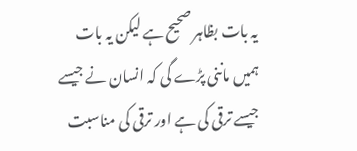یہ بات بظاہر صحیح ہے لیکن یہ بات ہمیں ماننی پڑے گی کہ انسان نے جیسے جیسے ترقی کی ہے اور ترقی کی مناسبت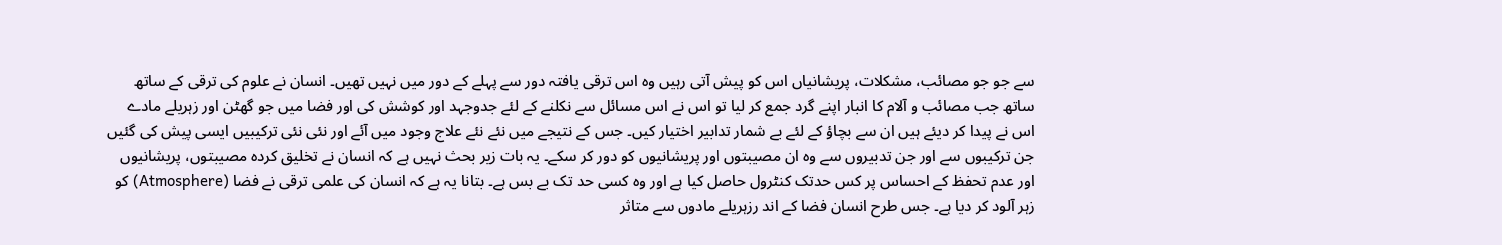سے جو جو مصائب، مشکلات، پریشانیاں اس کو پیش آتی رہیں وہ اس ترقی یافتہ دور سے پہلے کے دور میں نہیں تھیں۔ انسان نے علوم کی ترقی کے ساتھ ساتھ جب مصائب و آلام کا انبار اپنے گرد جمع کر لیا تو اس نے اس مسائل سے نکلنے کے لئے جدوجہد اور کوشش کی اور فضا میں جو گھٹن اور زہریلے مادے اس نے پیدا کر دیئے ہیں ان سے بچاؤ کے لئے بے شمار تدابیر اختیار کیں۔ جس کے نتیجے میں نئے نئے علاج وجود میں آئے اور نئی نئی ترکیبیں ایسی پیش کی گئیں جن ترکیبوں سے اور جن تدبیروں سے وہ ان مصیبتوں اور پریشانیوں کو دور کر سکے۔ یہ بات زیر بحث نہیں ہے کہ انسان نے تخلیق کردہ مصیبتوں، پریشانیوں اور عدم تحفظ کے احساس پر کس حدتک کنٹرول حاصل کیا ہے اور وہ کسی حد تک بے بس ہے۔ بتانا یہ ہے کہ انسان کی علمی ترقی نے فضا (Atmosphere) کو زہر آلود کر دیا ہے۔ جس طرح انسان فضا کے اند رزہریلے مادوں سے متاثر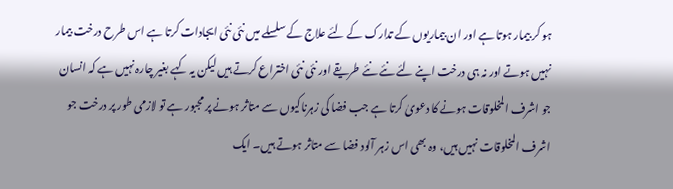ہو کر بیمار ہوتا ہے اور ان بیماریوں کے تدارک کے لئے علاج کے سلسلے میں نئی نئی ایجادات کرتا ہے اس طرح درخت بیمار نہیں ہوتے اور نہ ہی درخت اپنے لئے نئے نئے طریقے اور نئی نئی اختراع کرتے ہیں لیکن یہ کہے بغیر چارہ نہیں ہے کہ انسان جو اشرف المخلوقات ہونے کا دعویٰ کرتا ہے جب فضا کی زہرناکیوں سے متاثر ہونے پر مجبور ہے تو لازمی طور پر درخت جو اشرف المخلوقات نہیں ہیں، وہ بھی اس زہر آلود فضا سے متاثر ہوتے ہیں۔ ایک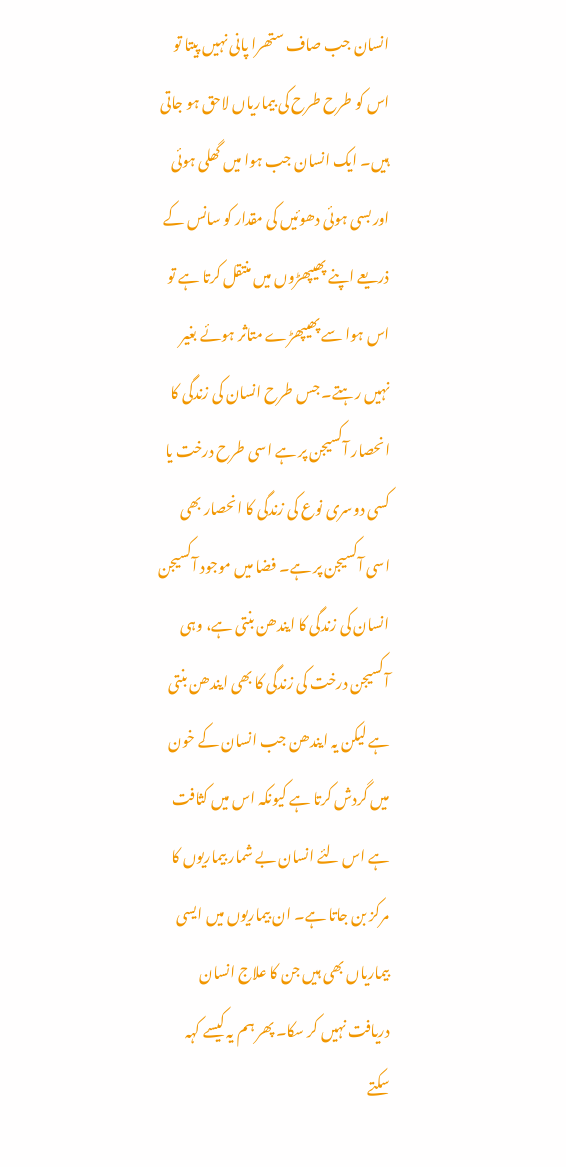انسان جب صاف ستھرا پانی نہیں پیتا تو اس کو طرح طرح کی بیماریاں لاحق ہو جاتی ہیں۔ ایک انسان جب ہوا میں گھلی ہوئی اور بسی ہوئی دھوئیں کی مقدار کو سانس کے ذریعے اپنے پھیپھڑوں میں منتقل کرتا ہے تو اس ہوا سے پھیپھڑے متاثر ہوئے بغیر نہیں رہتے۔ جس طرح انسان کی زندگی کا انحصار آکسیجن پر ہے اسی طرح درخت یا کسی دوسری نوع کی زندگی کا انحصار بھی اسی آکسیجن پر ہے۔ فضا میں موجود آکسیجن انسان کی زندگی کا ایندھن بنتی ہے، وہی آکسیجن درخت کی زندگی کا بھی ایندھن بنتی ہے لیکن یہ ایندھن جب انسان کے خون میں گردش کرتا ہے کیونکہ اس میں کثافت ہے اس لئے انسان بے شمار بیماریوں کا مرکز بن جاتا ہے۔ ان بیماریوں میں ایسی بیماریاں بھی ہیں جن کا علاج انسان دریافت نہیں کر سکا۔ پھر ہم یہ کیسے کہہ سکتے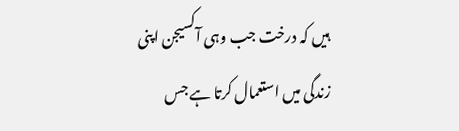ہیں کہ درخت جب وہی آکسیجن اپنی زندگی میں استعمال کرتا ہے جس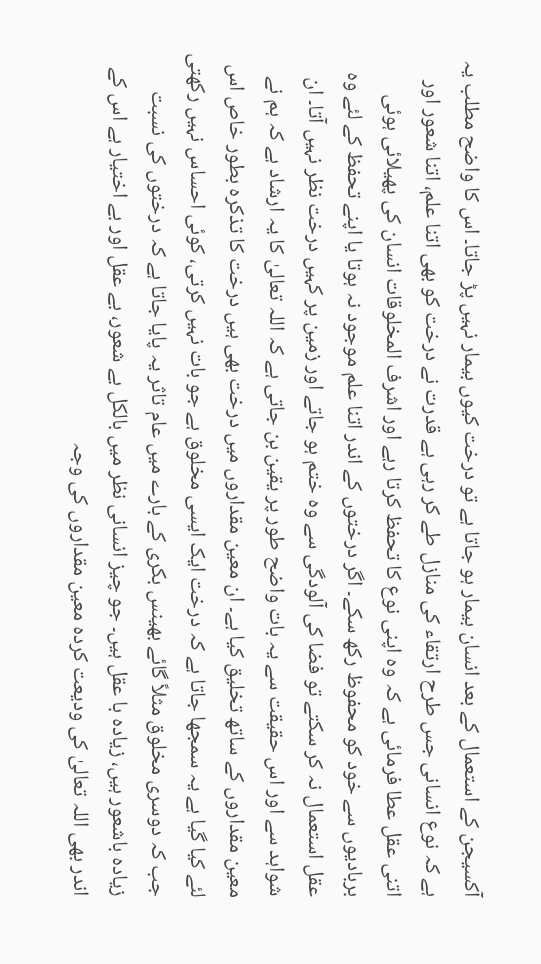آکسیجن کے استعمال کے بعد انسان بیمار ہو جاتا ہے تو درخت کیوں بیمار نہیں پڑ جاتا۔ اس کا واضح مطلب یہ ہے کہ نوع انسانی جس طرح ارتقاء کی منازل طے کر رہی ہے قدرت نے درخت کو بھی اتنا علم، اتنا شعور اور اتنی عقل عطا فرمائی ہے کہ وہ اپنی نوع کا تحفظ کرتا رہے اور اشرف المخلوقات انسان کی پھیلائی ہوئی بربادیوں سے خود کو محفوظ رکھ سکے۔ اگر درختوں کے اندر اتنا علم موجود نہ ہوتا یا اپنے تحفظ کے لئے وہ عقل استعمال نہ کر سکتے تو فضا کی آلودگی سے وہ ختم ہو جاتے اور زمین پر کہیں درخت نظر نہیں آتا۔ ان شواہد سے اور اس حقیقت سے یہ بات واضح طور پر یقین بن جاتی ہے کہ اللہ تعالیٰ کا یہ ارشاد ہے کہ ہم نے معین مقداروں کے ساتھ تخلیق کیا ہے۔ ان معین مقداروں میں درخت بھی ہیں درخت کا تذکرہ بطور خاص اس لئے کیا گیا ہے یہ سمجھا جاتا ہے کہ درخت ایک ایسی مخلوق ہے جو بات نہیں کرتی، کوئی احساس نہیں رکھتی جب کہ دوسری مخلوق مثلاً گائے بھینس بکری کے بارے میں عام تاثر یہ پایا جاتا ہے کہ درختوں کی نسبت زیادہ باشعور ہیں، زیادہ با عقل ہیں۔ جو چیز انسانی نظر میں بالکل بے شعور، بے عقل اور بے اختیار ہے اس کے اندر بھی اللہ تعالیٰ کی ودیعت کردہ معین مقداروں کی وجہ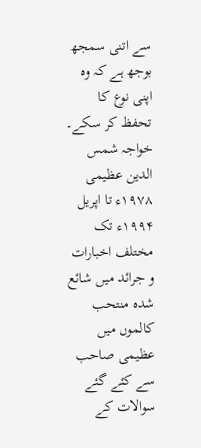سے اتنی سمجھ بوجھ ہے کہ وہ اپنی نوع کا تحفظ کر سکے۔
خواجہ شمس الدین عظیمی
۱۹۷۸ء تا اپریل ۱۹۹۴ء تک مختلف اخبارات و جرائد میں شائع شدہ منتحب کالموں میں عظیمی صاحب سے کئے گئے سوالات کے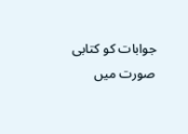جوابات کو کتابی صورت میں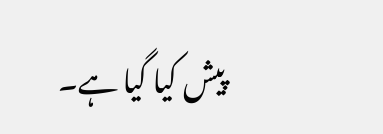پیش کیا گیا ہے۔